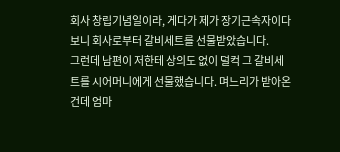회사 창립기념일이라, 게다가 제가 장기근속자이다보니 회사로부터 갈비세트를 선물받았습니다.
그런데 남편이 저한테 상의도 없이 덜컥 그 갈비세트를 시어머니에게 선물했습니다. 며느리가 받아온 건데 엄마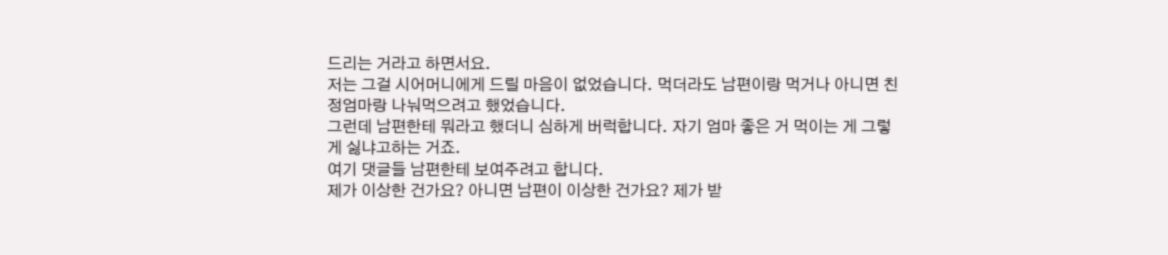드리는 거라고 하면서요.
저는 그걸 시어머니에게 드릴 마음이 없었습니다. 먹더라도 남편이랑 먹거나 아니면 친정엄마랑 나눠먹으려고 했었습니다.
그런데 남편한테 뭐라고 했더니 심하게 버럭합니다. 자기 엄마 좋은 거 먹이는 게 그렇게 싫냐고하는 거죠.
여기 댓글들 남편한테 보여주려고 합니다.
제가 이상한 건가요? 아니면 남편이 이상한 건가요? 제가 받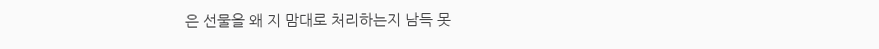은 선물을 왜 지 맘대로 처리하는지 남득 못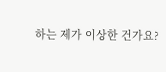하는 제가 이상한 건가요?